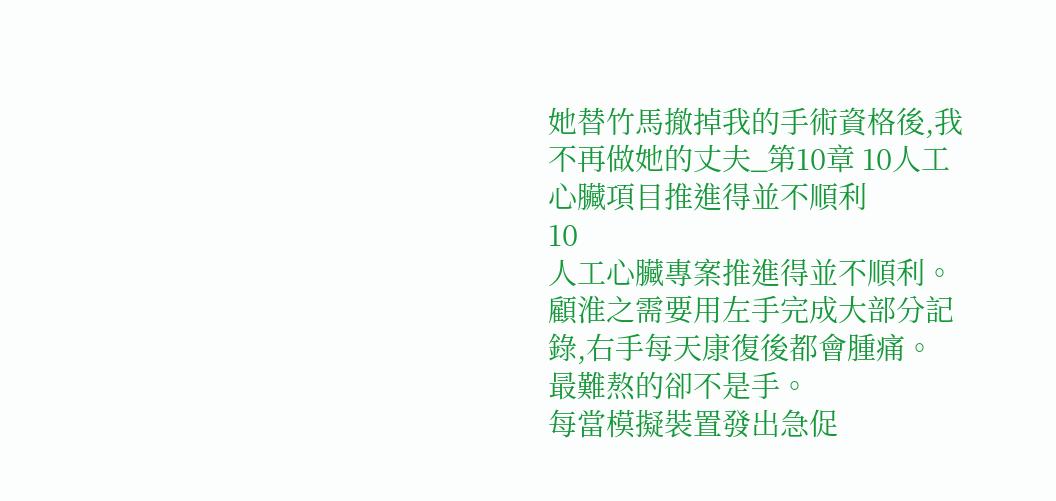她替竹馬撤掉我的手術資格後,我不再做她的丈夫_第10章 10人工心臟項目推進得並不順利
10
人工心臟專案推進得並不順利。
顧淮之需要用左手完成大部分記錄,右手每天康復後都會腫痛。
最難熬的卻不是手。
每當模擬裝置發出急促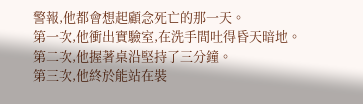警報,他都會想起顧念死亡的那一天。
第一次,他衝出實驗室,在洗手間吐得昏天暗地。
第二次,他握著桌沿堅持了三分鐘。
第三次,他終於能站在裝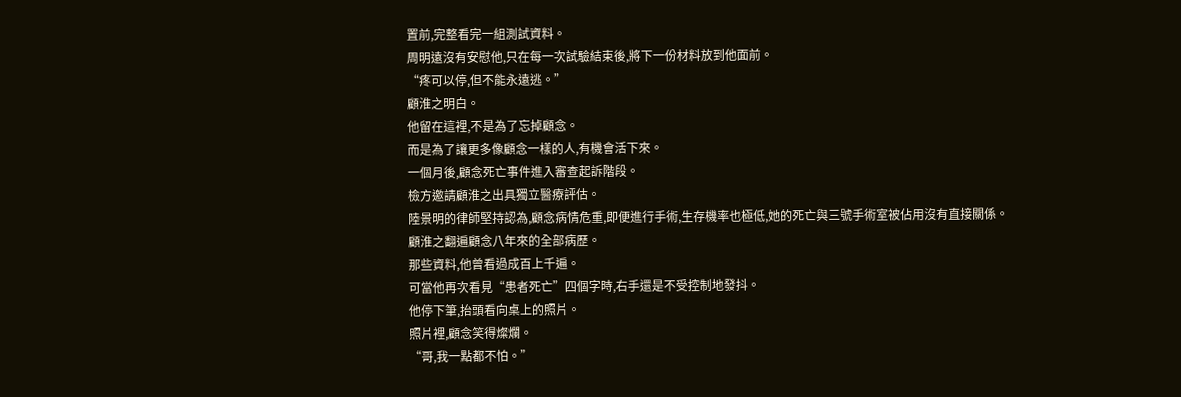置前,完整看完一組測試資料。
周明遠沒有安慰他,只在每一次試驗結束後,將下一份材料放到他面前。
“疼可以停,但不能永遠逃。”
顧淮之明白。
他留在這裡,不是為了忘掉顧念。
而是為了讓更多像顧念一樣的人,有機會活下來。
一個月後,顧念死亡事件進入審查起訴階段。
檢方邀請顧淮之出具獨立醫療評估。
陸景明的律師堅持認為,顧念病情危重,即便進行手術,生存機率也極低,她的死亡與三號手術室被佔用沒有直接關係。
顧淮之翻遍顧念八年來的全部病歷。
那些資料,他曾看過成百上千遍。
可當他再次看見“患者死亡”四個字時,右手還是不受控制地發抖。
他停下筆,抬頭看向桌上的照片。
照片裡,顧念笑得燦爛。
“哥,我一點都不怕。”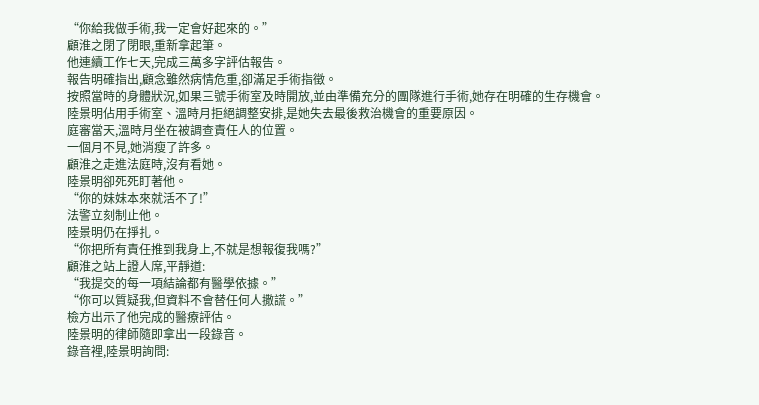“你給我做手術,我一定會好起來的。”
顧淮之閉了閉眼,重新拿起筆。
他連續工作七天,完成三萬多字評估報告。
報告明確指出,顧念雖然病情危重,卻滿足手術指徵。
按照當時的身體狀況,如果三號手術室及時開放,並由準備充分的團隊進行手術,她存在明確的生存機會。
陸景明佔用手術室、溫時月拒絕調整安排,是她失去最後救治機會的重要原因。
庭審當天,溫時月坐在被調查責任人的位置。
一個月不見,她消瘦了許多。
顧淮之走進法庭時,沒有看她。
陸景明卻死死盯著他。
“你的妹妹本來就活不了!”
法警立刻制止他。
陸景明仍在掙扎。
“你把所有責任推到我身上,不就是想報復我嗎?”
顧淮之站上證人席,平靜道:
“我提交的每一項結論都有醫學依據。”
“你可以質疑我,但資料不會替任何人撒謊。”
檢方出示了他完成的醫療評估。
陸景明的律師隨即拿出一段錄音。
錄音裡,陸景明詢問: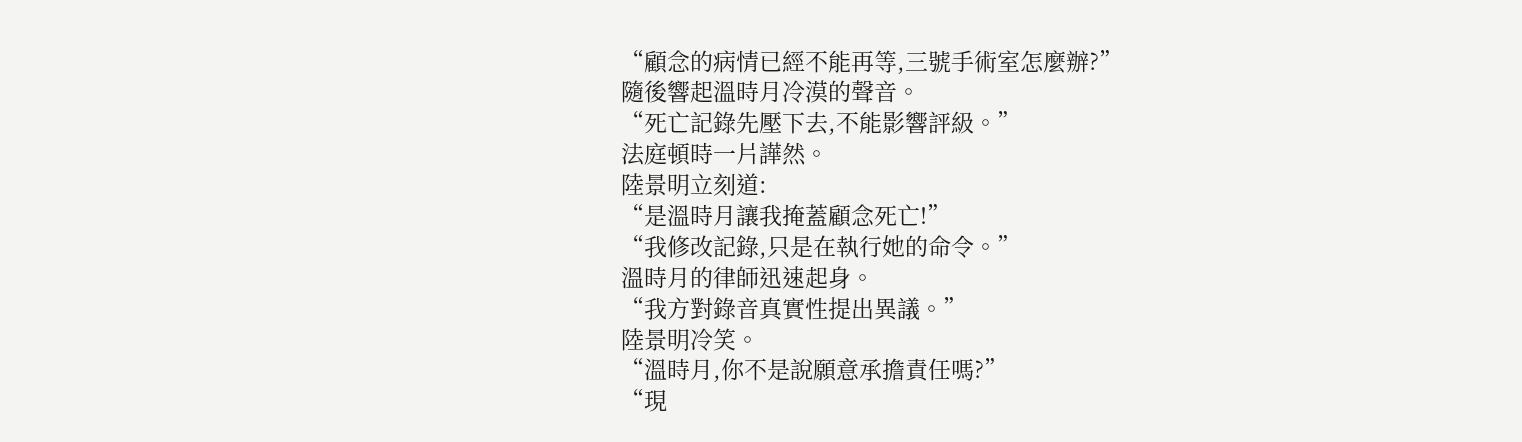“顧念的病情已經不能再等,三號手術室怎麼辦?”
隨後響起溫時月冷漠的聲音。
“死亡記錄先壓下去,不能影響評級。”
法庭頓時一片譁然。
陸景明立刻道:
“是溫時月讓我掩蓋顧念死亡!”
“我修改記錄,只是在執行她的命令。”
溫時月的律師迅速起身。
“我方對錄音真實性提出異議。”
陸景明冷笑。
“溫時月,你不是說願意承擔責任嗎?”
“現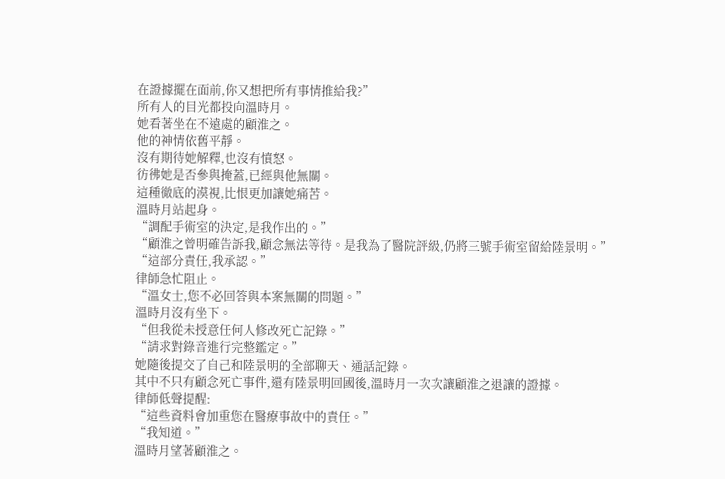在證據擺在面前,你又想把所有事情推給我?”
所有人的目光都投向溫時月。
她看著坐在不遠處的顧淮之。
他的神情依舊平靜。
沒有期待她解釋,也沒有憤怒。
彷彿她是否參與掩蓋,已經與他無關。
這種徹底的漠視,比恨更加讓她痛苦。
溫時月站起身。
“調配手術室的決定,是我作出的。”
“顧淮之曾明確告訴我,顧念無法等待。是我為了醫院評級,仍將三號手術室留給陸景明。”
“這部分責任,我承認。”
律師急忙阻止。
“溫女士,您不必回答與本案無關的問題。”
溫時月沒有坐下。
“但我從未授意任何人修改死亡記錄。”
“請求對錄音進行完整鑑定。”
她隨後提交了自己和陸景明的全部聊天、通話記錄。
其中不只有顧念死亡事件,還有陸景明回國後,溫時月一次次讓顧淮之退讓的證據。
律師低聲提醒:
“這些資料會加重您在醫療事故中的責任。”
“我知道。”
溫時月望著顧淮之。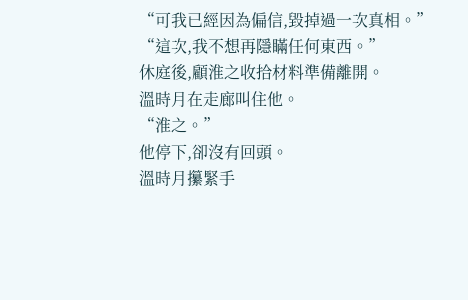“可我已經因為偏信,毀掉過一次真相。”
“這次,我不想再隱瞞任何東西。”
休庭後,顧淮之收拾材料準備離開。
溫時月在走廊叫住他。
“淮之。”
他停下,卻沒有回頭。
溫時月攥緊手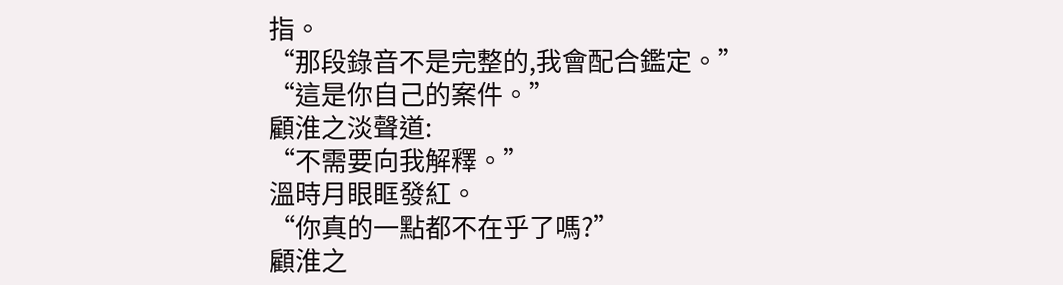指。
“那段錄音不是完整的,我會配合鑑定。”
“這是你自己的案件。”
顧淮之淡聲道:
“不需要向我解釋。”
溫時月眼眶發紅。
“你真的一點都不在乎了嗎?”
顧淮之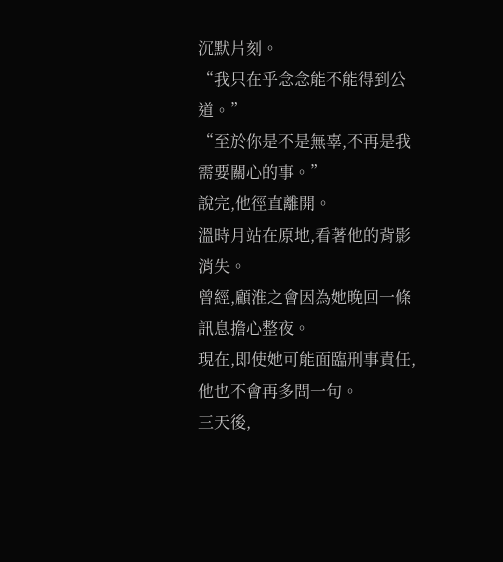沉默片刻。
“我只在乎念念能不能得到公道。”
“至於你是不是無辜,不再是我需要關心的事。”
說完,他徑直離開。
溫時月站在原地,看著他的背影消失。
曾經,顧淮之會因為她晚回一條訊息擔心整夜。
現在,即使她可能面臨刑事責任,他也不會再多問一句。
三天後,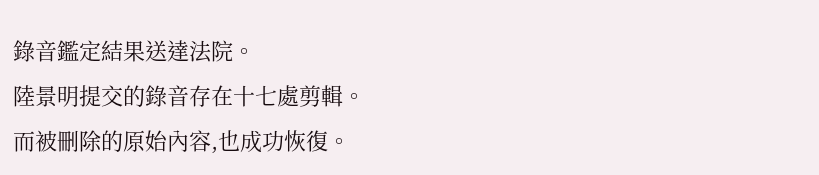錄音鑑定結果送達法院。
陸景明提交的錄音存在十七處剪輯。
而被刪除的原始內容,也成功恢復。